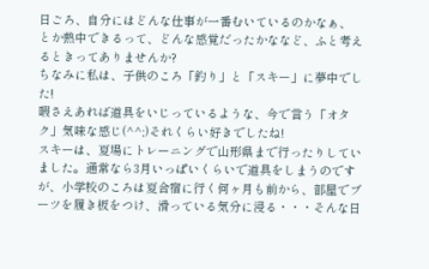日ごろ、自分にはどんな仕事が一番むいているのかなぁ、
とか熱中できるって、どんな感覚だったかななど、ふと考えるときってありませんか?
ちなみに私は、子供のころ「釣り」と「スキー」に夢中でした!
暇さえあれば道具をいじっているような、今で言う「オタク」気味な感じ(^^;)それくらい好きでしたね!
スキーは、夏場にトレーニングで山形県まで行ったりしていました。通常なら3月いっぱいくらいで道具をしまうのですが、小学校のころは夏合宿に行く何ヶ月も前から、部屋でブーツを履き板をつけ、滑っている気分に浸る・・・そんな日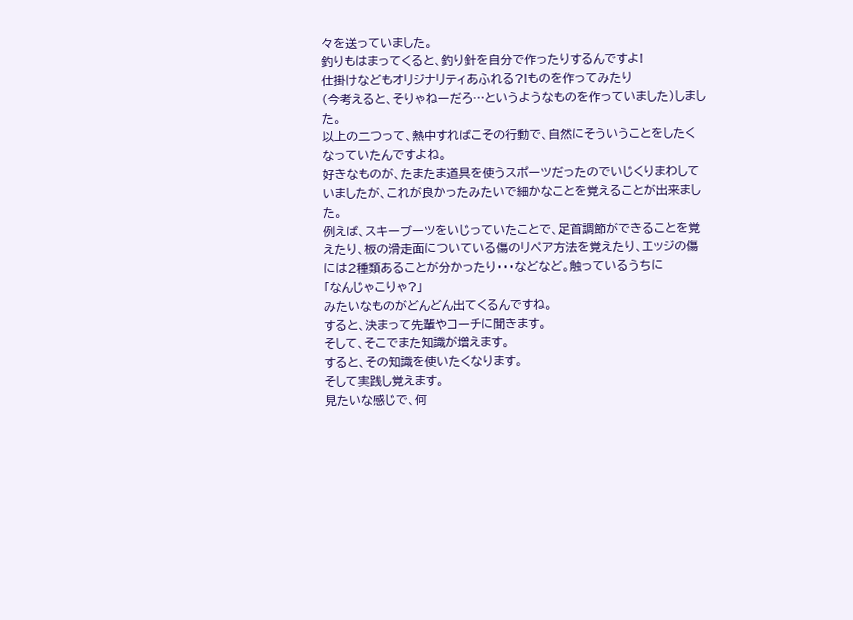々を送っていました。
釣りもはまってくると、釣り針を自分で作ったりするんですよ!
仕掛けなどもオリジナリティあふれる?!ものを作ってみたり
(今考えると、そりゃねーだろ…というようなものを作っていました)しました。
以上の二つって、熱中すればこその行動で、自然にそういうことをしたくなっていたんですよね。
好きなものが、たまたま道具を使うスポーツだったのでいじくりまわしていましたが、これが良かったみたいで細かなことを覚えることが出来ました。
例えば、スキーブーツをいじっていたことで、足首調節ができることを覚えたり、板の滑走面についている傷のリペア方法を覚えたり、エッジの傷には2種類あることが分かったり・・・などなど。触っているうちに
「なんじゃこりゃ?」
みたいなものがどんどん出てくるんですね。
すると、決まって先輩やコーチに聞きます。
そして、そこでまた知識が増えます。
すると、その知識を使いたくなります。
そして実践し覚えます。
見たいな感じで、何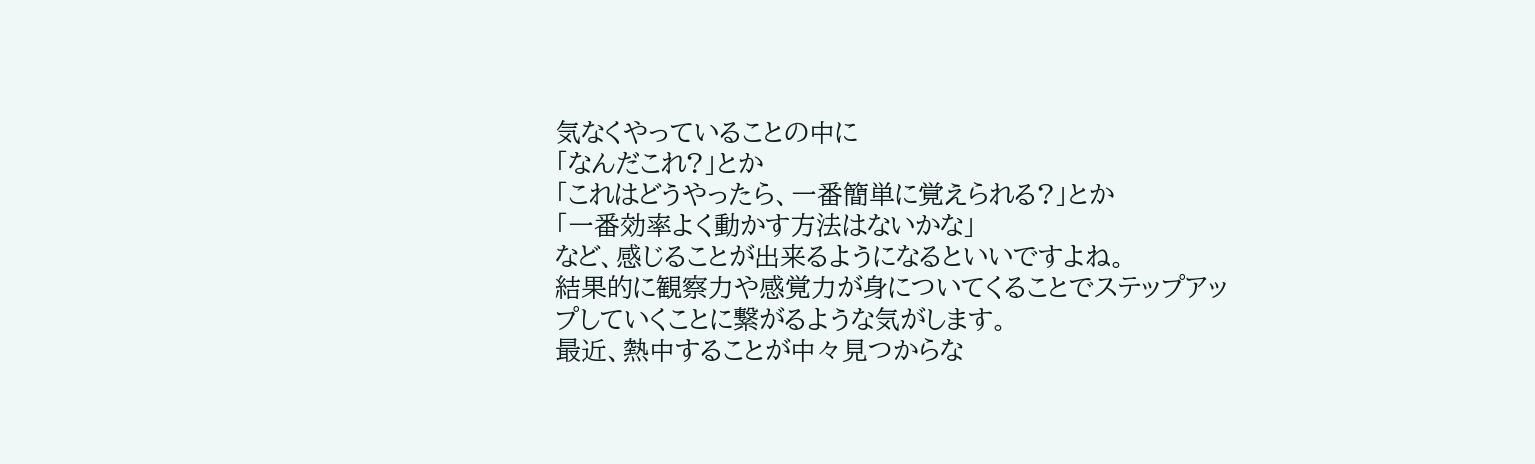気なくやっていることの中に
「なんだこれ?」とか
「これはどうやったら、一番簡単に覚えられる?」とか
「一番効率よく動かす方法はないかな」
など、感じることが出来るようになるといいですよね。
結果的に観察力や感覚力が身についてくることでステップアップしていくことに繋がるような気がします。
最近、熱中することが中々見つからな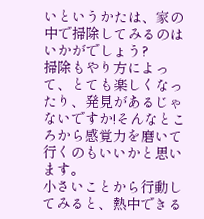いというかたは、家の中で掃除してみるのはいかがでしょう?
掃除もやり方によって、とても楽しくなったり、発見があるじゃないですか!そんなところから感覚力を磨いて行くのもいいかと思います。
小さいことから行動してみると、熱中できる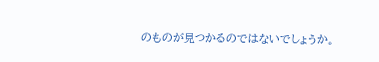のものが見つかるのではないでしょうか。